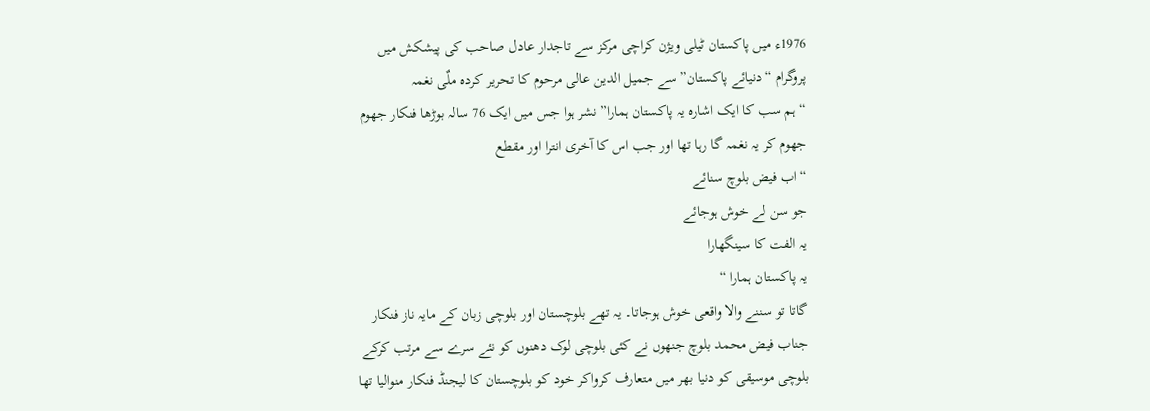1976ء میں پاکستان ٹیلی ویژن کراچی مرکز سے تاجدار عادل صاحب کی پیشکش میں پروگرام “دنیائے پاکستان” سے جمیل الدین عالی مرحوم کا تحریر کردہ ملٌی نغمہ
“ہم سب کا ایک اشارہ یہ پاکستان ہمارا” نشر ہوا جس میں ایک 76 سالہ بوڑھا فنکار جھوم جھوم کر یہ نغمہ گا رہا تھا اور جب اس کا آخری انترا اور مقطع
“اب فیض بلوچ سنائے
جو سن لے خوش ہوجائے
یہ الفت کا سینگھارا
یہ پاکستان ہمارا “
گاتا تو سننے والا واقعی خوش ہوجاتا۔ یہ تھے بلوچستان اور بلوچی زبان کے مایہ ناز فنکار جناب فیض محمد بلوچ جنھوں نے کئی بلوچی لوک دھنوں کو نئے سرے سے مرتب کرکے بلوچی موسیقی کو دنیا بھر میں متعارف کرواکر خود کو بلوچستان کا لیجنڈ فنکار منوالیا تھا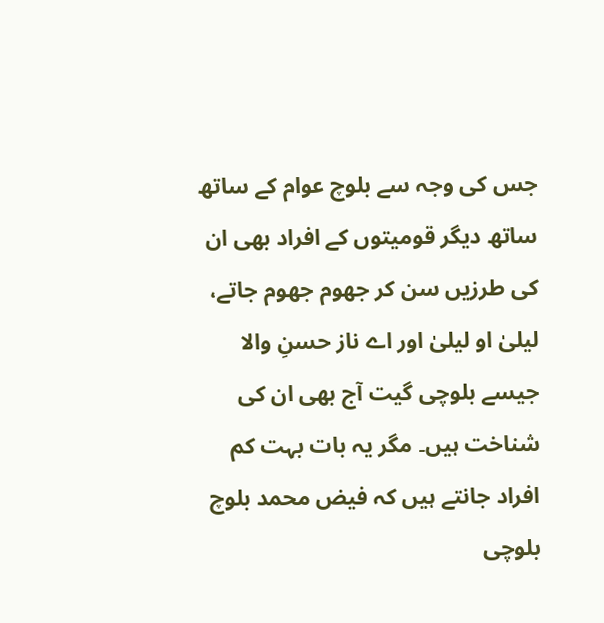جس کی وجہ سے بلوچ عوام کے ساتھ ساتھ دیگر قومیتوں کے افراد بھی ان کی طرزیں سن کر جھوم جھوم جاتے، لیلیٰ او لیلیٰ اور اے ناز حسنِ والا جیسے بلوچی گیت آج بھی ان کی شناخت ہیں۔ مگر یہ بات بہت کم افراد جانتے ہیں کہ فیض محمد بلوچ بلوچی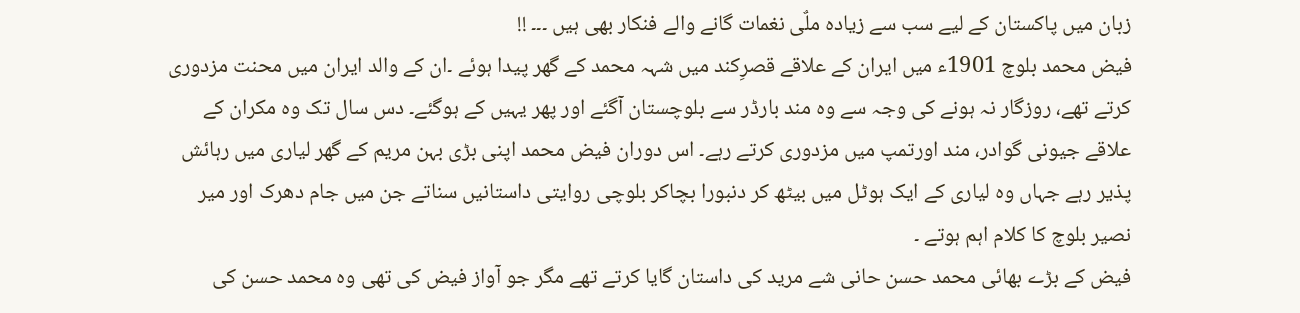زبان میں پاکستان کے لیے سب سے زیادہ ملٌی نغمات گانے والے فنکار بھی ہیں ۔۔۔ !!
فیض محمد بلوچ 1901ء میں ایران کے علاقے قصرِکند میں شہہ محمد کے گھر پیدا ہوئے ۔ان کے والد ایران میں محنت مزدوری کرتے تھے، روزگار نہ ہونے کی وجہ سے وہ مند بارڈر سے بلوچستان آگئے اور پھر یہیں کے ہوگئے۔ دس سال تک وہ مکران کے علاقے جیونی گوادر، مند اورتمپ میں مزدوری کرتے رہے۔ اس دوران فیض محمد اپنی بڑی بہن مریم کے گھر لیاری میں رہائش پذیر رہے جہاں وہ لیاری کے ایک ہوٹل میں بیٹھ کر دنبورا بچاکر بلوچی روایتی داستانیں سناتے جن میں جام دھرک اور میر نصیر بلوچ کا کلام اہم ہوتے ۔
فیض کے بڑے بھائی محمد حسن حانی شے مرید کی داستان گایا کرتے تھے مگر جو آواز فیض کی تھی وہ محمد حسن کی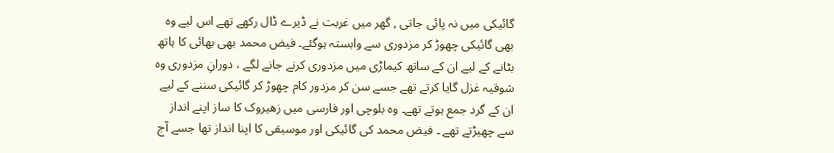گائیکی میں نہ پائی جاتی , گھر میں غربت نے ڈیرے ڈال رکھے تھے اس لیے وہ بھی گائیکی چھوڑ کر مزدوری سے وابستہ ہوگئے۔ فیض محمد بھی بھائی کا ہاتھ بٹانے کے لیے ان کے ساتھ کیماڑی میں مزدوری کرنے جانے لگے ، دورانِ مزدوری وہ شوقیہ غزل گایا کرتے تھے جسے سن کر مزدور کام چھوڑ کر گائیکی سننے کے لیے ان کے گرد جمع ہوتے تھے۔ وہ بلوچی اور فارسی میں زھیروک کا ساز اپنے انداز سے چھیڑتے تھے ۔ فیض محمد کی گائیکی اور موسیقی کا اپنا انداز تھا جسے آج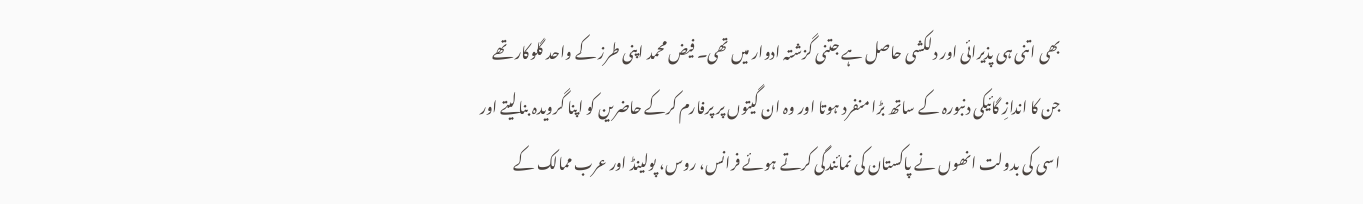بھی اتنی ہی پذیرائی اور دلکشی حاصل ہے جتنی گزشتہ ادوار میں تھی۔ فیض محمد اپنی طرز کے واحد گلوکار تھے جن کا اندازِ گائیکی دنبورہ کے ساتھ بڑا منفرد ہوتا اور وہ ان گیتوں پر پرفارم کرکے حاضرین کو اپنا گرویدہ بنالیتے اور اسی کی بدولت انھوں نے پاکستان کی نمائندگی کرتے ہوئے فرانس، روس، پولینڈ اور عرب ممالک کے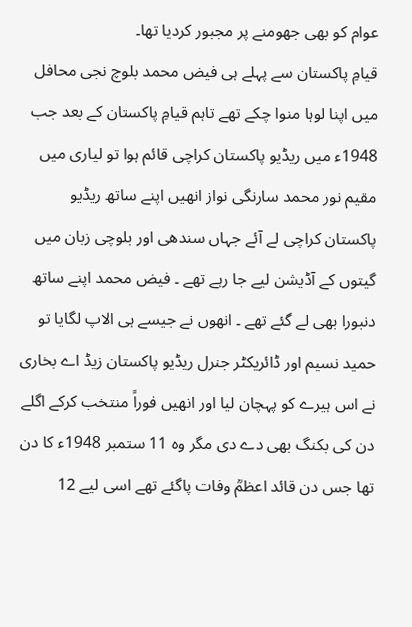عوام کو بھی جھومنے پر مجبور کردیا تھا۔
قیامِ پاکستان سے پہلے ہی فیض محمد بلوچ نجی محافل میں اپنا لوہا منوا چکے تھے تاہم قیامِ پاکستان کے بعد جب 1948ء میں ریڈیو پاکستان کراچی قائم ہوا تو لیاری میں مقیم نور محمد سارنگی نواز انھیں اپنے ساتھ ریڈیو پاکستان کراچی لے آئے جہاں سندھی اور بلوچی زبان میں گیتوں کے آڈیشن لیے جا رہے تھے ۔ فیض محمد اپنے ساتھ دنبورا بھی لے گئے تھے ۔ انھوں نے جیسے ہی الاپ لگایا تو حمید نسیم اور ڈائریکٹر جنرل ریڈیو پاکستان زیڈ اے بخاری نے اس ہیرے کو پہچان لیا اور انھیں فوراً منتخب کرکے اگلے دن کی بکنگ بھی دے دی مگر وہ 11 ستمبر 1948ء کا دن تھا جس دن قائد اعظمؒ وفات پاگئے تھے اسی لیے 12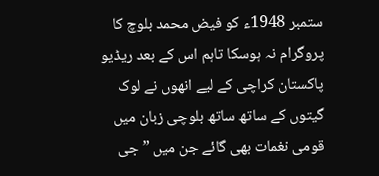ستمبر 1948ء کو فیض محمد بلوچ کا پروگرام نہ ہوسکا تاہم اس کے بعد ریڈیو پاکستان کراچی کے لیے انھوں نے لوک گیتوں کے ساتھ ساتھ بلوچی زبان میں قومی نغمات بھی گائے جن میں ” جی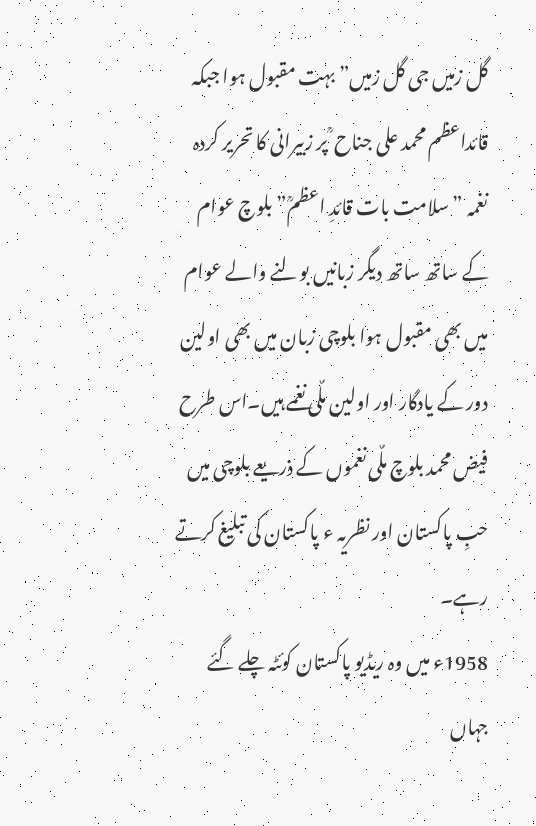گل زمیں جی گل زمیں” بہت مقبول ہوا جبکہ قائداعظم محمد علی جناح ؒ پر زبیرانی کا تحریر کردہ نغمہ ” سلامت بات قائدِ اعظمؒ” بلوچ عوام کے ساتھ ساتھ دیگر زبانیں بولنے والے عوام میں بھی مقبول ہوا بلوچی زبان میں بھی اولین دور کے یادگار اور اولین ملٌی نغمے ہیں۔اس طرح فیض محمد بلوچ ملٌی نغموں کے ذریعے بلوچی میں حبِ پاکستان اور نظریہ ء پاکستان کی تبلیغ کرتے رہے۔
1958ء میں وہ ریڈیو پاکستان کوئٹہ چلے گئے جہاں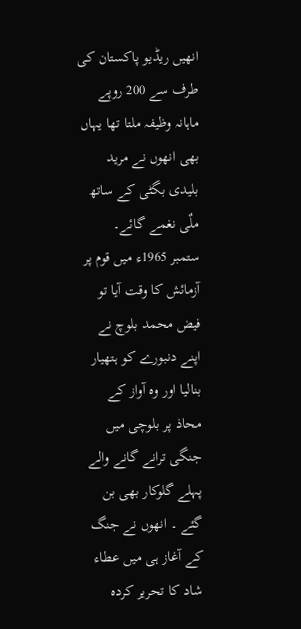انھیں ریڈیو پاکستان کی طرف سے 200 روپے ماہانہ وظیفہ ملتا تھا یہاں بھی انھوں نے مرید بلیدی بگٹی کے ساتھ ملٌی نغمے گائے۔
ستمبر 1965ء میں قوم پر آزمائش کا وقت آیا تو فیض محمد بلوچ نے اپنے دنبورے کو ہتھیار بنالیا اور وہ آواز کے محاذ پر بلوچی میں جنگی ترانے گانے والے پہلے گلوکار بھی بن گئے ۔ انھوں نے جنگ کے آغاز ہی میں عطاء شاد کا تحریر کردہ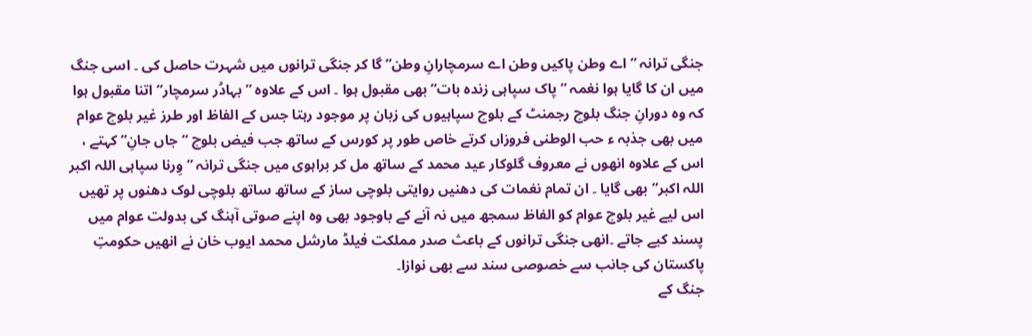جنگی ترانہ ” اے وطن پاکیں وطن اے سرمچارانِ وطن” گا کر جنگی ترانوں میں شہرت حاصل کی ۔ اسی جنگ میں ان کا گایا ہوا نغمہ ” پاک سپاہی زندہ بات” بھی مقبول ہوا ۔ اس کے علاوہ ” بہادُر سرمچار” اتنا مقبول ہوا کہ وہ دورانِ جنگ بلوچ رجمنٹ کے بلوچ سپاہیوں کی زبان پر موجود رہتا جس کے الفاظ اور طرز غیر بلوچ عوام میں بھی جذبہ ء حب الوطنی فروزاں کرتے خاص طور پر کورس کے ساتھ جب فیض بلوچ “جاں جانِ” کہتے ، اس کے علاوہ انھوں نے معروف گلوکار عید محمد کے ساتھ مل کر براہوی میں جنگی ترانہ ” وِرنا سپاہی اللہ اکبر اللہ اکبر” بھی گایا ۔ ان تمام نغمات کی دھنیں روایتی بلوچی ساز کے ساتھ ساتھ بلوچی لوک دھنوں پر تھیں اس لیے غیر بلوچ عوام کو الفاظ سمجھ میں نہ آنے کے باوجود بھی وہ اپنے صوتی آہنگ کی بدولت عوام میں پسند کیے جاتے ۔انھی جنگی ترانوں کے باعث صدر مملکت فیلڈ مارشل محمد ایوب خان نے انھیں حکومتِ پاکستان کی جانب سے خصوصی سند سے بھی نوازا۔
جنگ کے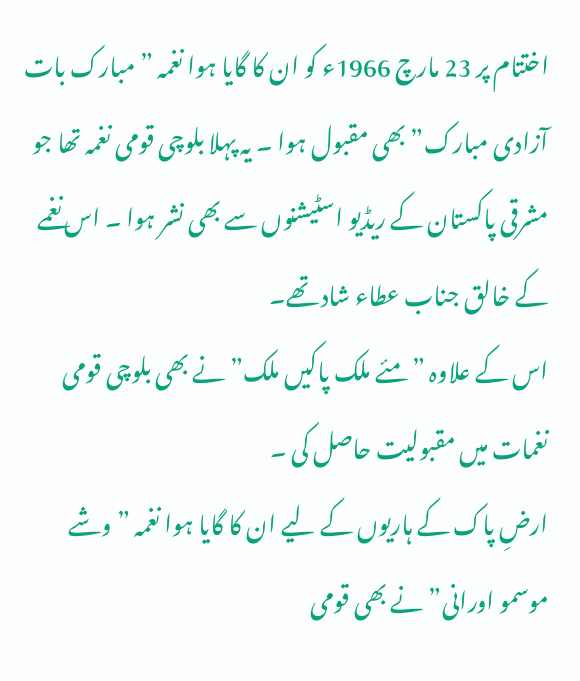اختتام پر 23 مارچ 1966ء کو ان کا گایا ہوا نغمہ ” مبارک بات آزادی مبارک” بھی مقبول ہوا ۔ یہ پہلا بلوچی قومی نغمہ تھا جو مشرقی پاکستان کے ریڈیو اسٹیشنوں سے بھی نشر ہوا ۔ اس نغمے کے خالق جناب عطاء شاد تھے۔
اس کے علاوہ ” مئے ملک پاکیں ملک” نے بھی بلوچی قومی نغمات میں مقبولیت حاصل کی ۔
ارضِ پاک کے ہاریوں کے لیے ان کا گایا ہوا نغمہ ” وشے موسمو اورانی” نے بھی قومی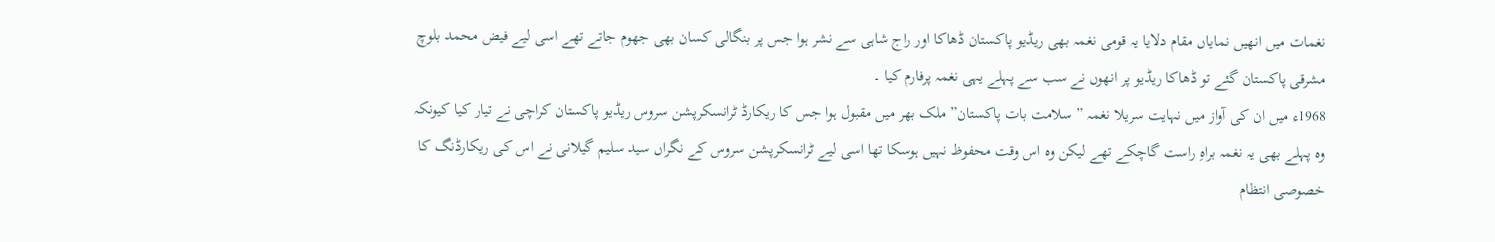نغمات میں انھیں نمایاں مقام دلایا یہ قومی نغمہ بھی ریڈیو پاکستان ڈھاکا اور راج شاہی سے نشر ہوا جس پر بنگالی کسان بھی جھوم جاتے تھے اسی لیے فیض محمد بلوچ مشرقی پاکستان گئے تو ڈھاکا ریڈیو پر انھوں نے سب سے پہلے یہی نغمہ پرفارم کیا ۔
1968ء میں ان کی آواز میں نہایت سریلا نغمہ ” سلامت بات پاکستان” ملک بھر میں مقبول ہوا جس کا ریکارڈ ٹرانسکرپشن سروس ریڈیو پاکستان کراچی نے تیار کیا کیونکہ وہ پہلے بھی یہ نغمہ براہِ راست گاچکے تھے لیکن وہ اس وقت محفوظ نہیں ہوسکا تھا اسی لیے ٹرانسکرپشن سروس کے نگراں سید سلیم گیلانی نے اس کی ریکارڈنگ کا خصوصی انتظام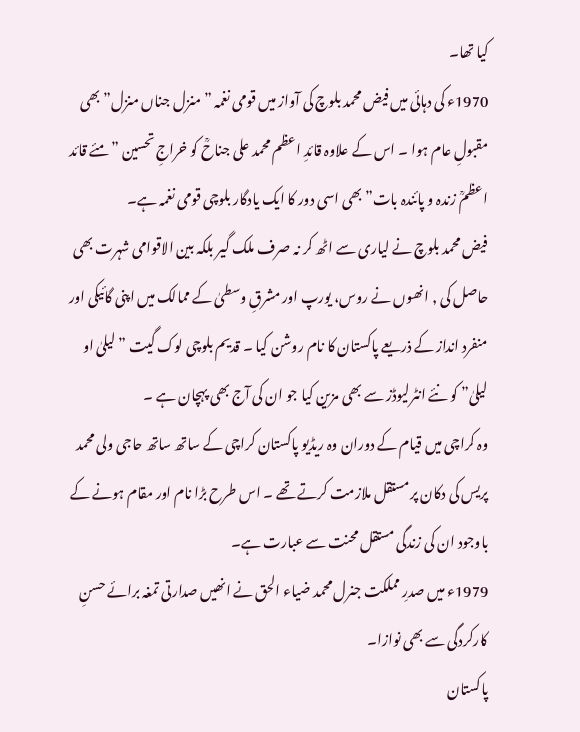کیا تھا۔
1970ء کی دہائی میں فیض محمد بلوچ کی آواز میں قومی نغمہ ” منزل جناں منزل” بھی مقبولِ عام ہوا ۔ اس کے علاوہ قائدِ اعظم محمد علی جناحؒ کو خراجِ تحسین ” مئے قائد اعظمؒ زندہ و پائندہ بات” بھی اسی دور کا ایک یادگار بلوچی قومی نغمہ ہے۔
فیض محمد بلوچ نے لیاری سے اٹھ کر نہ صرف ملک گیر بلکہ بین الاقوامی شہرت بھی حاصل کی , انھوں نے روس، یورپ اور مشرقِ وسطیٰ کے ممالک میں اپنی گائیکی اور منفرد انداز کے ذریعے پاکستان کا نام روشن کیا ۔ قدیم بلوچی لوک گیت ” لیلیٰ او لیلیٰ” کو نئے انٹرلیوڈز سے بھی مزین کیا جو ان کی آج بھی پہچان ہے ۔
وہ کراچی میں قیام کے دوران وہ ریڈیو پاکستان کراچی کے ساتھ ساتھ حاجی ولی محمد پریس کی دکان پر مستقل ملازمت کرتے تھے ۔ اس طرح بڑا نام اور مقام ہونے کے باوجود ان کی زندگی مستقل محنت سے عبارت ہے۔
1979ء میں صدرِ مملکت جنرل محمد ضیاء الحق نے انھیں صدارتی تمغہ برائے حسنِ کارکردگی سے بھی نوازا۔
پاکستان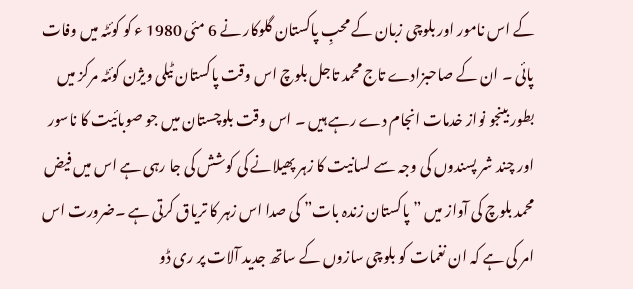کے اس نامور اور بلوچی زبان کے محبِ پاکستان گلوکار نے 6 مئی 1980 ء کو کوئٹہ میں وفات پائی ۔ ان کے صاحبزادے تاج محمد تاجل بلوچ اس وقت پاکستان ٹیلی ویژن کوئٹہ مرکز میں بطور بینجو نواز خدمات انجام دے رہے ہیں ۔ اس وقت بلوچستان میں جو صوبائیت کا ناسور اور چند شر پسندوں کی وجہ سے لسانیت کا زہر پھیلانے کی کوشش کی جا رہی ہے اس میں فیض محمد بلوچ کی آواز میں ” پاکستان زندہ بات” کی صدا اس زہر کا تریاق کرتی ہے ۔ضرورت اس امر کی ہے کہ ان نغمات کو بلوچی سازوں کے ساتھ جدید آلات پر ری ڈو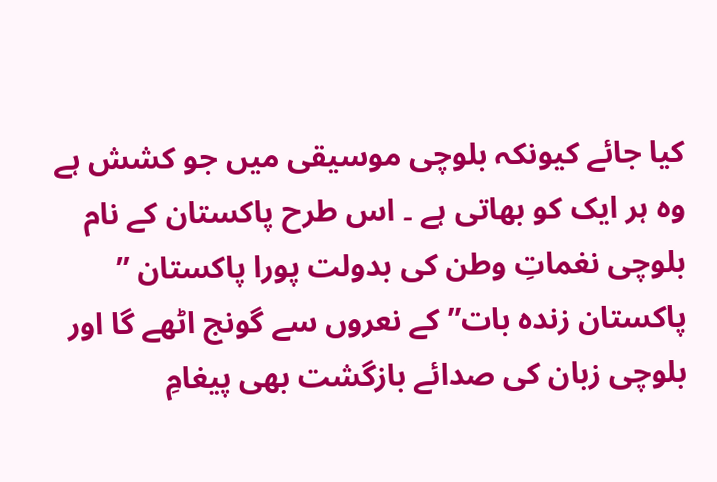کیا جائے کیونکہ بلوچی موسیقی میں جو کشش ہے وہ ہر ایک کو بھاتی ہے ۔ اس طرح پاکستان کے نام بلوچی نغماتِ وطن کی بدولت پورا پاکستان ” پاکستان زندہ بات” کے نعروں سے گونج اٹھے گا اور بلوچی زبان کی صدائے بازگشت بھی پیغامِ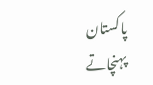پاکستان پہنچاتے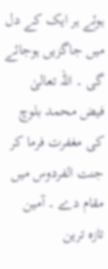ہوئے ہر ایک کے دل میں جاگزیں ہوجائے گی ۔ اللہ تعالیٰ فیض محمد بلوچ کی مغفرت فرما کر جنت الفردوس میں مقام دے ۔ آمین
تازہ ترین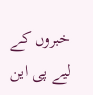خبروں کے لیے پی این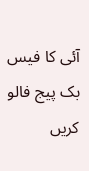آئی کا فیس بک پیج فالو کریں